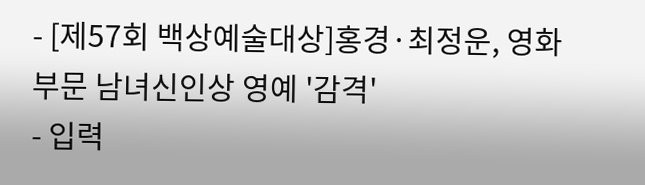- [제57회 백상예술대상]홍경·최정운, 영화 부문 남녀신인상 영예 '감격'
- 입력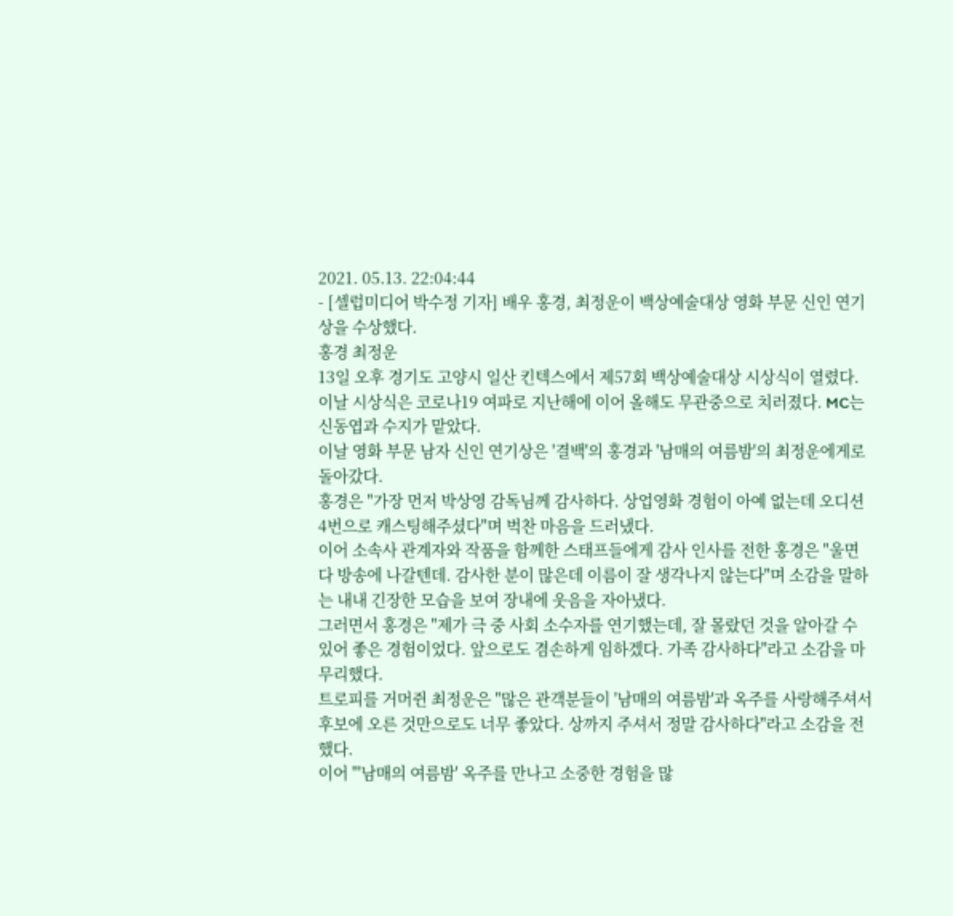2021. 05.13. 22:04:44
- [셀럽미디어 박수정 기자] 배우 홍경, 최정운이 백상예술대상 영화 부문 신인 연기상을 수상했다.
홍경 최정운
13일 오후 경기도 고양시 일산 킨텍스에서 제57회 백상예술대상 시상식이 열렸다. 이날 시상식은 코로나19 여파로 지난해에 이어 올해도 무관중으로 치러졌다. MC는 신동엽과 수지가 맡았다.
이날 영화 부문 남자 신인 연기상은 '결백'의 홍경과 '남매의 여름밤'의 최정운에게로 돌아갔다.
홍경은 "가장 먼저 박상영 감독님께 감사하다. 상업영화 경험이 아예 없는데 오디션 4번으로 캐스팅해주셨다"며 벅찬 마음을 드러냈다.
이어 소속사 관계자와 작품을 함께한 스태프들에게 감사 인사를 전한 홍경은 "울면 다 방송에 나갈텐데. 감사한 분이 많은데 이름이 잘 생각나지 않는다"며 소감을 말하는 내내 긴장한 모습을 보여 장내에 웃음을 자아냈다.
그러면서 홍경은 "제가 극 중 사회 소수자를 연기했는데, 잘 몰랐던 것을 알아갈 수 있어 좋은 경험이었다. 앞으로도 겸손하게 임하겠다. 가족 감사하다"라고 소감을 마무리했다.
트로피를 거머쥔 최정운은 "많은 관객분들이 '남매의 여름밤'과 옥주를 사랑해주셔서 후보에 오른 것만으로도 너무 좋았다. 상까지 주셔서 정말 감사하다"라고 소감을 전했다.
이어 "'남매의 여름밤' 옥주를 만나고 소중한 경험을 많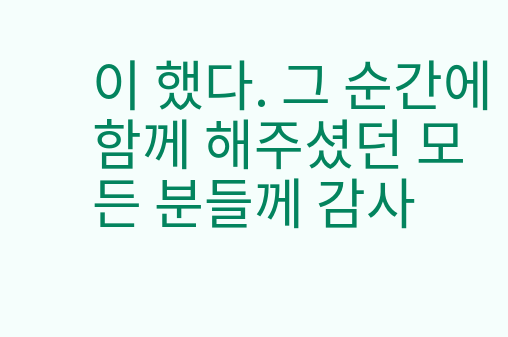이 했다. 그 순간에 함께 해주셨던 모든 분들께 감사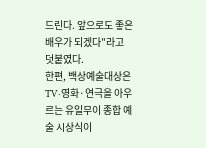드린다. 앞으로도 좋은 배우가 되겠다"라고 덧붙였다.
한편, 백상예술대상은 TV·영화·연극을 아우르는 유일무이 종합 예술 시상식이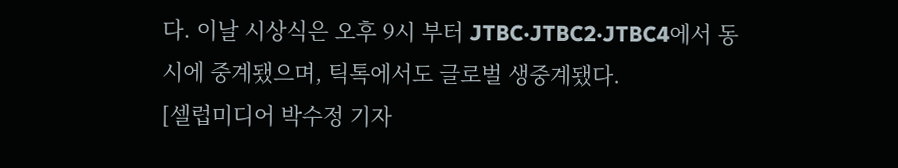다. 이날 시상식은 오후 9시 부터 JTBC·JTBC2·JTBC4에서 동시에 중계됐으며, 틱톡에서도 글로벌 생중계됐다.
[셀럽미디어 박수정 기자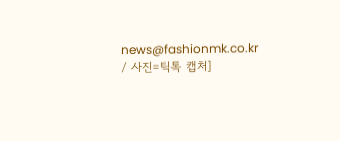news@fashionmk.co.kr / 사진=틱톡 캡처]